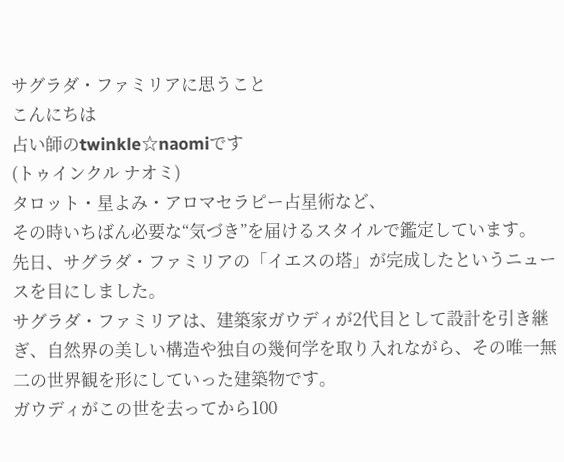サグラダ・ファミリアに思うこと
こんにちは
占い師のtwinkle☆naomiです
(トゥインクル ナオミ)
タロット・星よみ・アロマセラピー占星術など、
その時いちばん必要な“気づき”を届けるスタイルで鑑定しています。
先日、サグラダ・ファミリアの「イエスの塔」が完成したというニュースを目にしました。
サグラダ・ファミリアは、建築家ガウディが2代目として設計を引き継ぎ、自然界の美しい構造や独自の幾何学を取り入れながら、その唯一無二の世界観を形にしていった建築物です。
ガウディがこの世を去ってから100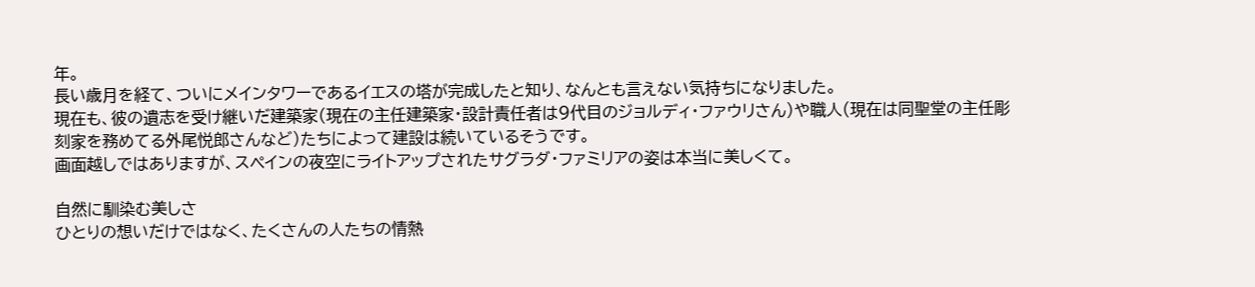年。
長い歳月を経て、ついにメインタワーであるイエスの塔が完成したと知り、なんとも言えない気持ちになりました。
現在も、彼の遺志を受け継いだ建築家(現在の主任建築家・設計責任者は9代目のジョルディ・ファウリさん)や職人(現在は同聖堂の主任彫刻家を務めてる外尾悦郎さんなど)たちによって建設は続いているそうです。
画面越しではありますが、スペインの夜空にライトアップされたサグラダ・ファミリアの姿は本当に美しくて。

自然に馴染む美しさ
ひとりの想いだけではなく、たくさんの人たちの情熱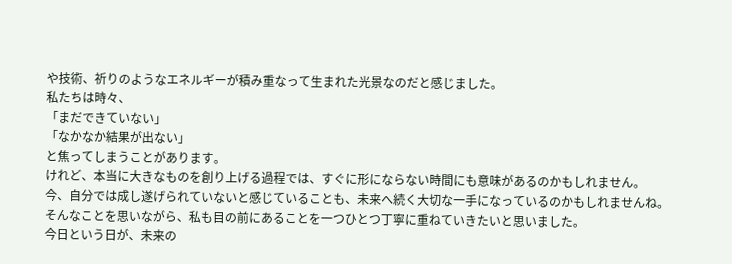や技術、祈りのようなエネルギーが積み重なって生まれた光景なのだと感じました。
私たちは時々、
「まだできていない」
「なかなか結果が出ない」
と焦ってしまうことがあります。
けれど、本当に大きなものを創り上げる過程では、すぐに形にならない時間にも意味があるのかもしれません。
今、自分では成し遂げられていないと感じていることも、未来へ続く大切な一手になっているのかもしれませんね。
そんなことを思いながら、私も目の前にあることを一つひとつ丁寧に重ねていきたいと思いました。
今日という日が、未来の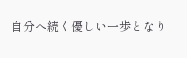自分へ続く優しい一歩となり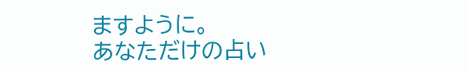ますように。
あなただけの占い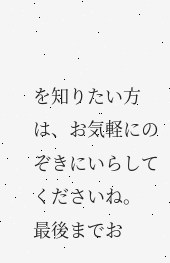を知りたい方は、お気軽にのぞきにいらしてくださいね。
最後までお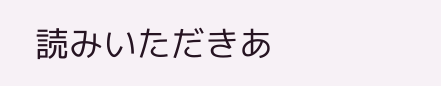読みいただきあ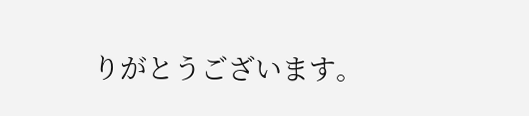りがとうございます。